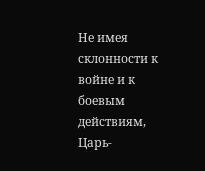Не имея склонности к войне и к боевым действиям, Царь-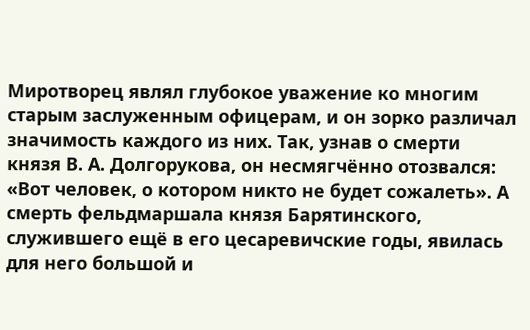Миротворец являл глубокое уважение ко многим старым заслуженным офицерам, и он зорко различал значимость каждого из них. Так, узнав о смерти князя В. А. Долгорукова, он несмягчённо отозвался: «Вот человек, о котором никто не будет сожалеть». А смерть фельдмаршала князя Барятинского, служившего ещё в его цесаревичские годы, явилась для него большой и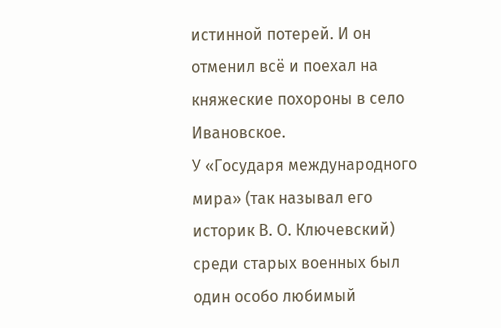истинной потерей. И он отменил всё и поехал на княжеские похороны в село Ивановское.
У «Государя международного мира» (так называл его историк В. О. Ключевский) среди старых военных был один особо любимый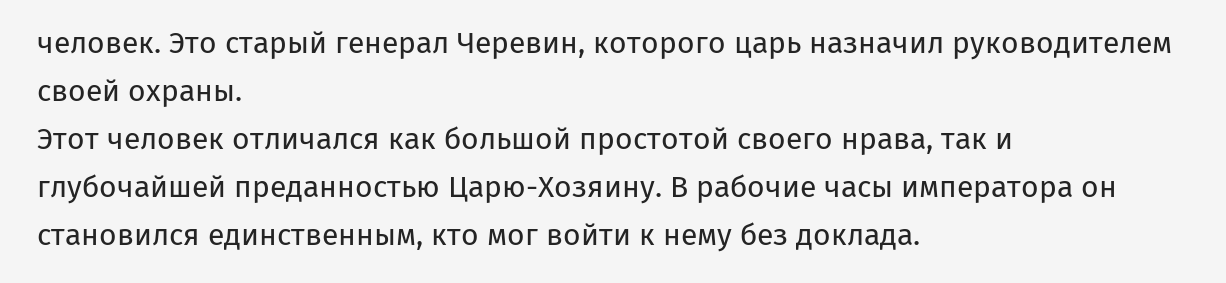человек. Это старый генерал Черевин, которого царь назначил руководителем своей охраны.
Этот человек отличался как большой простотой своего нрава, так и глубочайшей преданностью Царю-Хозяину. В рабочие часы императора он становился единственным, кто мог войти к нему без доклада.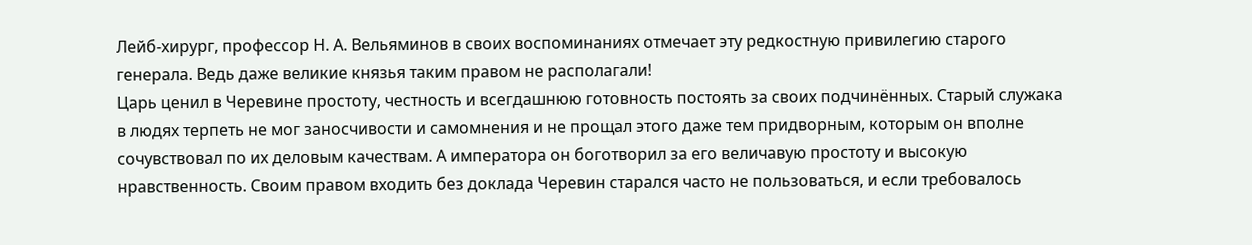Лейб-хирург, профессор Н. А. Вельяминов в своих воспоминаниях отмечает эту редкостную привилегию старого генерала. Ведь даже великие князья таким правом не располагали!
Царь ценил в Черевине простоту, честность и всегдашнюю готовность постоять за своих подчинённых. Старый служака в людях терпеть не мог заносчивости и самомнения и не прощал этого даже тем придворным, которым он вполне сочувствовал по их деловым качествам. А императора он боготворил за его величавую простоту и высокую нравственность. Своим правом входить без доклада Черевин старался часто не пользоваться, и если требовалось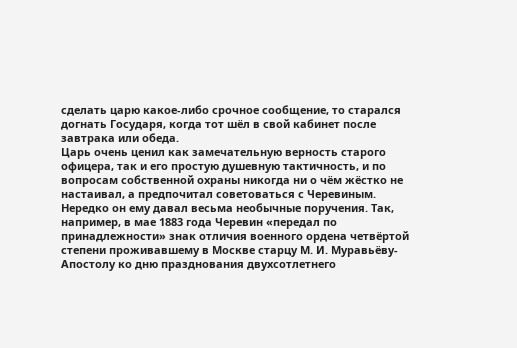сделать царю какое-либо срочное сообщение, то старался догнать Государя, когда тот шёл в свой кабинет после завтрака или обеда.
Царь очень ценил как замечательную верность старого офицера, так и его простую душевную тактичность, и по вопросам собственной охраны никогда ни о чём жёстко не настаивал, а предпочитал советоваться с Черевиным. Нередко он ему давал весьма необычные поручения. Так, например, в мае 1883 года Черевин «передал по принадлежности» знак отличия военного ордена четвёртой степени проживавшему в Москве старцу М. И. Муравьёву-Апостолу ко дню празднования двухсотлетнего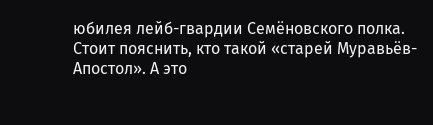юбилея лейб-гвардии Семёновского полка.
Стоит пояснить, кто такой «старей Муравьёв-Апостол». А это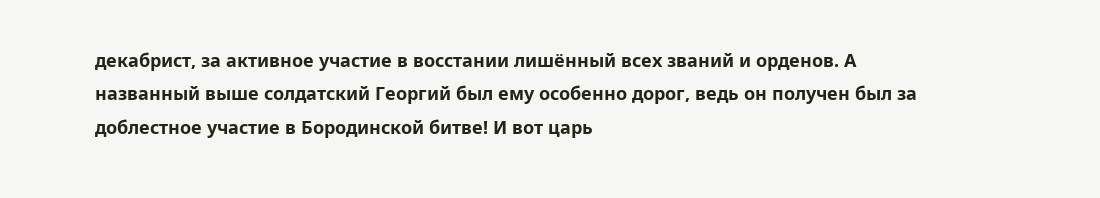декабрист, за активное участие в восстании лишённый всех званий и орденов. А названный выше солдатский Георгий был ему особенно дорог, ведь он получен был за доблестное участие в Бородинской битве! И вот царь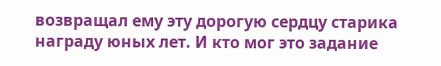возвращал ему эту дорогую сердцу старика награду юных лет. И кто мог это задание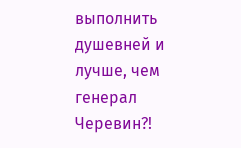выполнить душевней и лучше, чем генерал Черевин?!